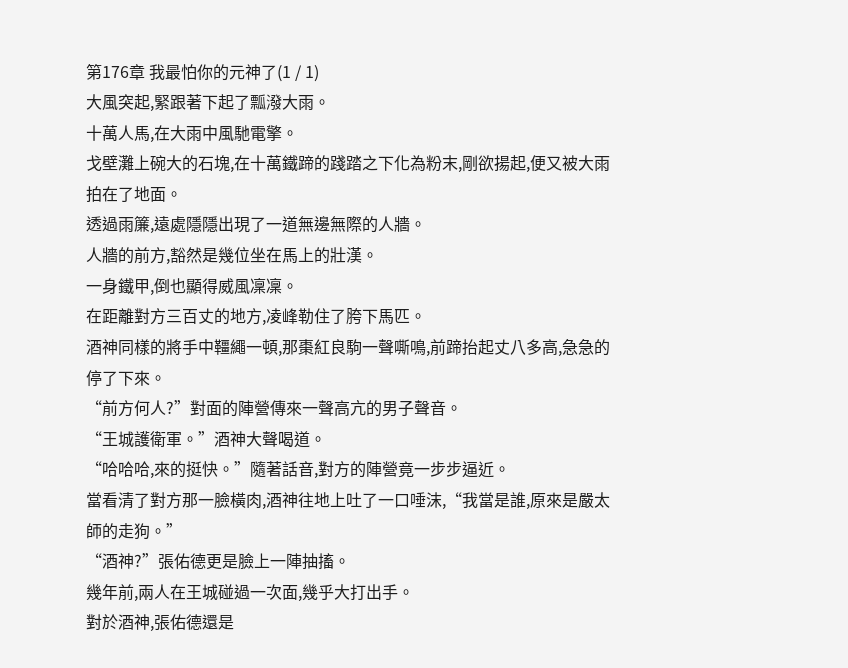第176章 我最怕你的元神了(1 / 1)
大風突起,緊跟著下起了瓢潑大雨。
十萬人馬,在大雨中風馳電擎。
戈壁灘上碗大的石塊,在十萬鐵蹄的踐踏之下化為粉末,剛欲揚起,便又被大雨拍在了地面。
透過雨簾,遠處隱隱出現了一道無邊無際的人牆。
人牆的前方,豁然是幾位坐在馬上的壯漢。
一身鐵甲,倒也顯得威風凜凜。
在距離對方三百丈的地方,凌峰勒住了胯下馬匹。
酒神同樣的將手中韁繩一頓,那棗紅良駒一聲嘶鳴,前蹄抬起丈八多高,急急的停了下來。
“前方何人?”對面的陣營傳來一聲高亢的男子聲音。
“王城護衛軍。”酒神大聲喝道。
“哈哈哈,來的挺快。”隨著話音,對方的陣營竟一步步逼近。
當看清了對方那一臉橫肉,酒神往地上吐了一口唾沫,“我當是誰,原來是嚴太師的走狗。”
“酒神?”張佑德更是臉上一陣抽搐。
幾年前,兩人在王城碰過一次面,幾乎大打出手。
對於酒神,張佑德還是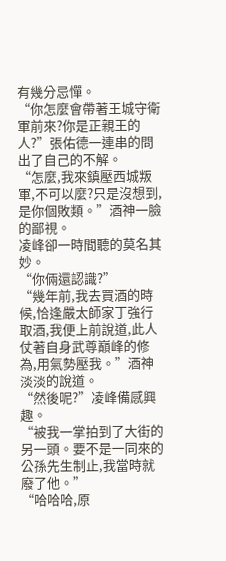有幾分忌憚。
“你怎麼會帶著王城守衛軍前來?你是正親王的人?”張佑德一連串的問出了自己的不解。
“怎麼,我來鎮壓西城叛軍,不可以麼?只是沒想到,是你個敗類。”酒神一臉的鄙視。
凌峰卻一時間聽的莫名其妙。
“你倆還認識?”
“幾年前,我去買酒的時候,恰逢嚴太師家丁強行取酒,我便上前說道,此人仗著自身武尊巔峰的修為,用氣勢壓我。”酒神淡淡的說道。
“然後呢?”凌峰備感興趣。
“被我一掌拍到了大街的另一頭。要不是一同來的公孫先生制止,我當時就廢了他。”
“哈哈哈,原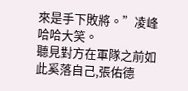來是手下敗將。”凌峰哈哈大笑。
聽見對方在軍隊之前如此奚落自己,張佑德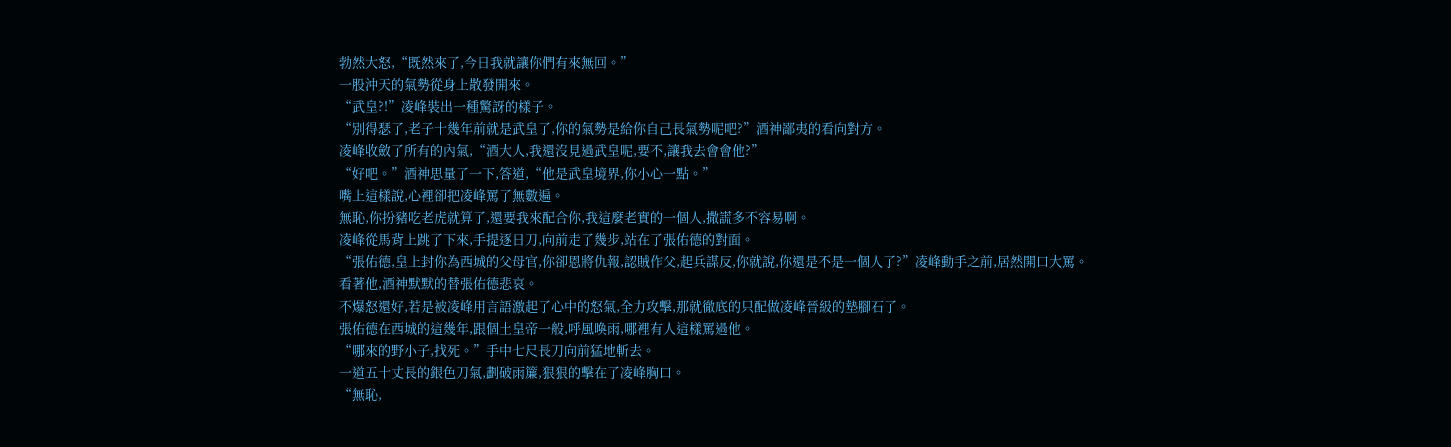勃然大怒,“既然來了,今日我就讓你們有來無回。”
一股沖天的氣勢從身上散發開來。
“武皇?!”凌峰裝出一種驚訝的樣子。
“別得瑟了,老子十幾年前就是武皇了,你的氣勢是給你自己長氣勢呢吧?”酒神鄙夷的看向對方。
凌峰收斂了所有的內氣,“酒大人,我還沒見過武皇呢,要不,讓我去會會他?”
“好吧。”酒神思量了一下,答道,“他是武皇境界,你小心一點。”
嘴上這樣說,心裡卻把凌峰罵了無數遍。
無恥,你扮豬吃老虎就算了,還要我來配合你,我這麼老實的一個人,撒謊多不容易啊。
凌峰從馬背上跳了下來,手提逐日刀,向前走了幾步,站在了張佑德的對面。
“張佑德,皇上封你為西城的父母官,你卻恩將仇報,認賊作父,起兵謀反,你就說,你還是不是一個人了?”凌峰動手之前,居然開口大罵。
看著他,酒神默默的替張佑德悲哀。
不爆怒還好,若是被凌峰用言語激起了心中的怒氣,全力攻擊,那就徹底的只配做凌峰晉級的墊腳石了。
張佑德在西城的這幾年,跟個土皇帝一般,呼風喚雨,哪裡有人這樣罵過他。
“哪來的野小子,找死。”手中七尺長刀向前猛地斬去。
一道五十丈長的銀色刀氣,劃破雨簾,狠狠的擊在了凌峰胸口。
“無恥,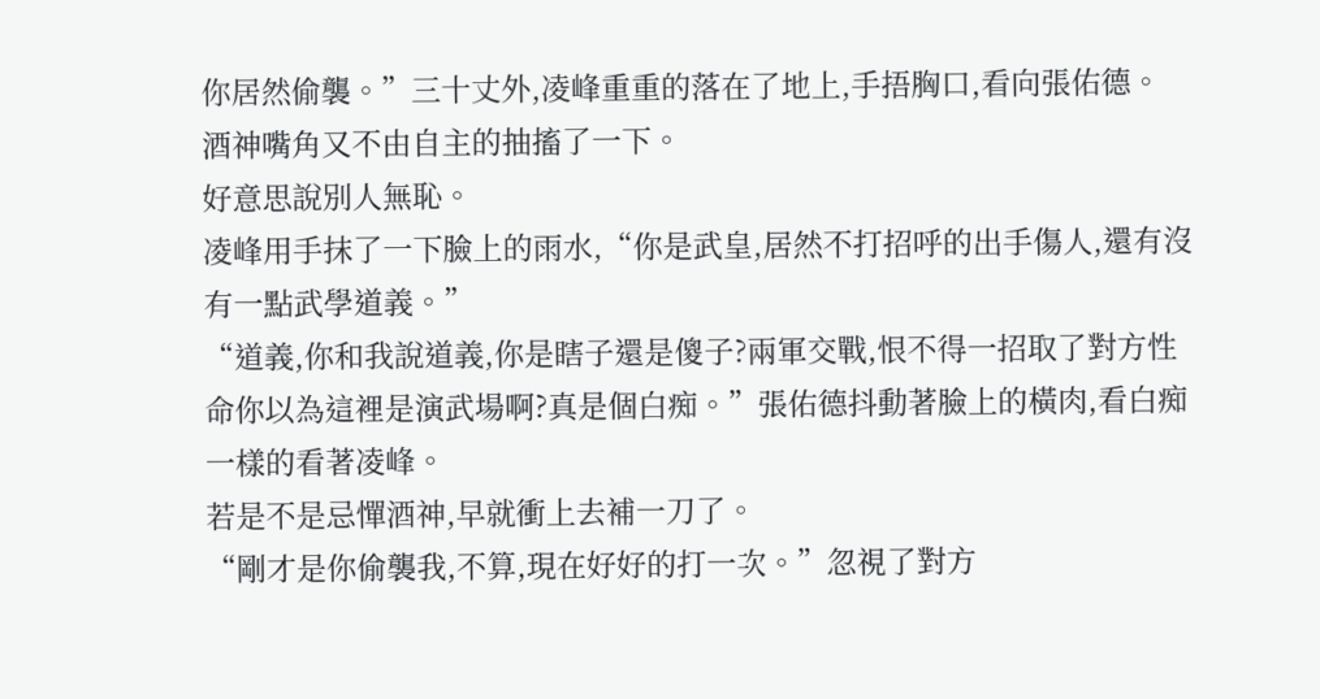你居然偷襲。”三十丈外,凌峰重重的落在了地上,手捂胸口,看向張佑德。
酒神嘴角又不由自主的抽搐了一下。
好意思說別人無恥。
凌峰用手抹了一下臉上的雨水,“你是武皇,居然不打招呼的出手傷人,還有沒有一點武學道義。”
“道義,你和我說道義,你是瞎子還是傻子?兩軍交戰,恨不得一招取了對方性命你以為這裡是演武場啊?真是個白痴。”張佑德抖動著臉上的橫肉,看白痴一樣的看著凌峰。
若是不是忌憚酒神,早就衝上去補一刀了。
“剛才是你偷襲我,不算,現在好好的打一次。”忽視了對方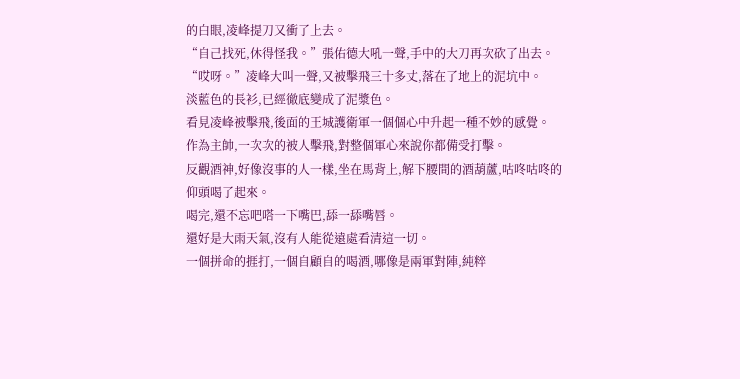的白眼,凌峰提刀又衝了上去。
“自己找死,休得怪我。”張佑德大吼一聲,手中的大刀再次砍了出去。
“哎呀。”凌峰大叫一聲,又被擊飛三十多丈,落在了地上的泥坑中。
淡藍色的長衫,已經徹底變成了泥漿色。
看見凌峰被擊飛,後面的王城護衛軍一個個心中升起一種不妙的感覺。
作為主帥,一次次的被人擊飛,對整個軍心來說你都備受打擊。
反觀酒神,好像沒事的人一樣,坐在馬背上,解下腰間的酒葫蘆,咕咚咕咚的仰頭喝了起來。
喝完,還不忘吧嗒一下嘴巴,舔一舔嘴唇。
還好是大雨天氣,沒有人能從遠處看清這一切。
一個拼命的捱打,一個自顧自的喝酒,哪像是兩軍對陣,純粹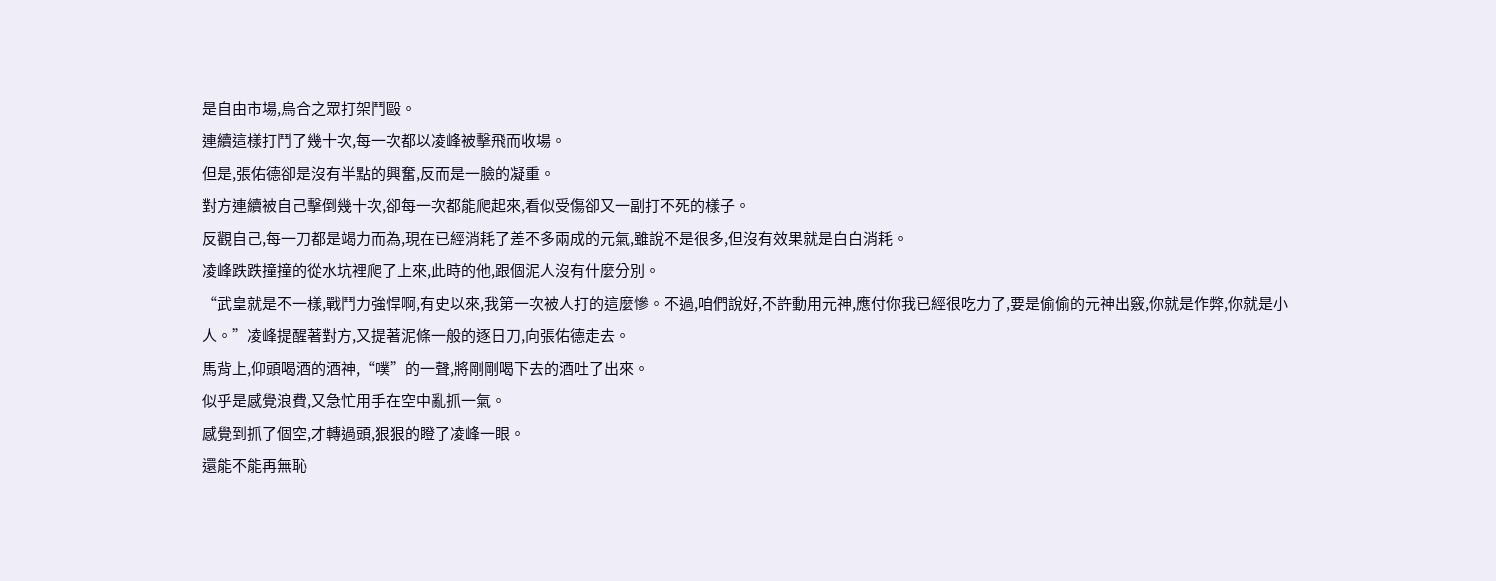是自由市場,烏合之眾打架鬥毆。
連續這樣打鬥了幾十次,每一次都以凌峰被擊飛而收場。
但是,張佑德卻是沒有半點的興奮,反而是一臉的凝重。
對方連續被自己擊倒幾十次,卻每一次都能爬起來,看似受傷卻又一副打不死的樣子。
反觀自己,每一刀都是竭力而為,現在已經消耗了差不多兩成的元氣,雖說不是很多,但沒有效果就是白白消耗。
凌峰跌跌撞撞的從水坑裡爬了上來,此時的他,跟個泥人沒有什麼分別。
“武皇就是不一樣,戰鬥力強悍啊,有史以來,我第一次被人打的這麼慘。不過,咱們說好,不許動用元神,應付你我已經很吃力了,要是偷偷的元神出竅,你就是作弊,你就是小人。”凌峰提醒著對方,又提著泥條一般的逐日刀,向張佑德走去。
馬背上,仰頭喝酒的酒神,“噗”的一聲,將剛剛喝下去的酒吐了出來。
似乎是感覺浪費,又急忙用手在空中亂抓一氣。
感覺到抓了個空,才轉過頭,狠狠的瞪了凌峰一眼。
還能不能再無恥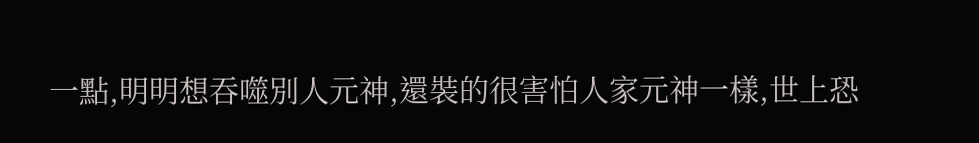一點,明明想吞噬別人元神,還裝的很害怕人家元神一樣,世上恐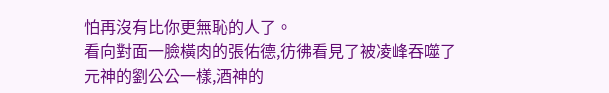怕再沒有比你更無恥的人了。
看向對面一臉橫肉的張佑德,彷彿看見了被凌峰吞噬了元神的劉公公一樣,酒神的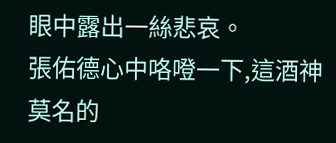眼中露出一絲悲哀。
張佑德心中咯噔一下,這酒神莫名的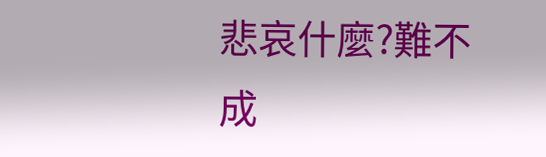悲哀什麼?難不成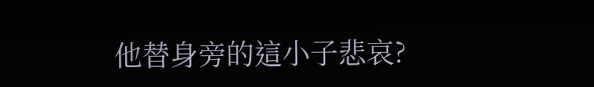他替身旁的這小子悲哀?